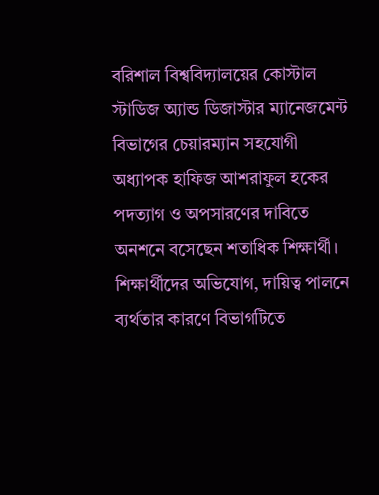বরিশাল বিশ্ববিদ্যালয়ের কোস্টাল স্টাডিজ অ্যান্ড ডিজাস্টার ম্যানেজমেন্ট বিভাগের চেয়ারম্যান সহযোগী অধ্যাপক হাফিজ আশরাফুল হকের পদত্যাগ ও অপসারণের দাবিতে অনশনে বসেছেন শতাধিক শিক্ষার্থী। শিক্ষার্থীদের অভিযোগ, দায়িত্ব পালনে ব্যর্থতার কারণে বিভাগটিতে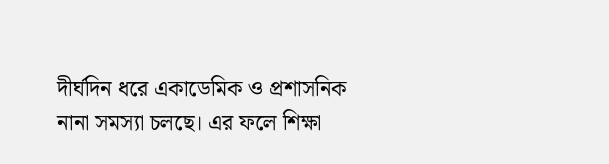দীর্ঘদিন ধরে একাডেমিক ও প্রশাসনিক নানা সমস্যা চলছে। এর ফলে শিক্ষা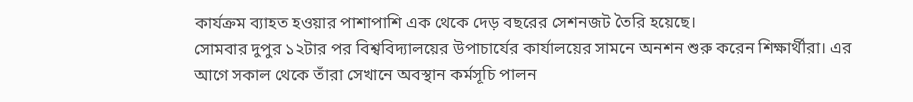কার্যক্রম ব্যাহত হওয়ার পাশাপাশি এক থেকে দেড় বছরের সেশনজট তৈরি হয়েছে।
সোমবার দুপুর ১২টার পর বিশ্ববিদ্যালয়ের উপাচার্যের কার্যালয়ের সামনে অনশন শুরু করেন শিক্ষার্থীরা। এর আগে সকাল থেকে তাঁরা সেখানে অবস্থান কর্মসূচি পালন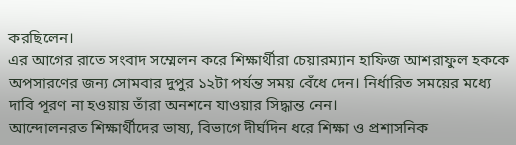করছিলেন।
এর আগের রাতে সংবাদ সম্মেলন করে শিক্ষার্থীরা চেয়ারম্যান হাফিজ আশরাফুল হককে অপসারণের জন্য সোমবার দুপুর ১২টা পর্যন্ত সময় বেঁধে দেন। নির্ধারিত সময়ের মধ্যে দাবি পূরণ না হওয়ায় তাঁরা অনশনে যাওয়ার সিদ্ধান্ত নেন।
আন্দোলনরত শিক্ষার্থীদের ভাষ্য, বিভাগে দীর্ঘদিন ধরে শিক্ষা ও প্রশাসনিক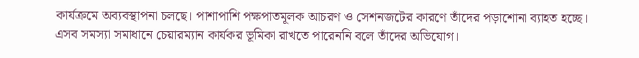কার্যক্রমে অব্যবস্থাপনা চলছে। পাশাপাশি পক্ষপাতমূলক আচরণ ও সেশনজটের কারণে তাঁদের পড়াশোনা ব্যাহত হচ্ছে। এসব সমস্যা সমাধানে চেয়ারম্যান কার্যকর ভূমিকা রাখতে পারেননি বলে তাঁদের অভিযোগ।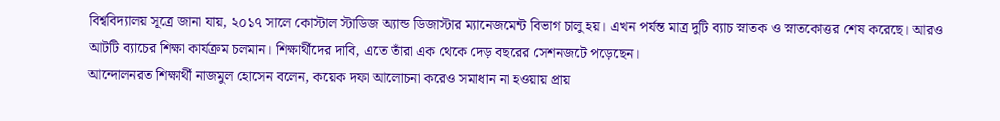বিশ্ববিদ্যালয় সূত্রে জানা যায়, ২০১৭ সালে কোস্টাল স্টাডিজ অ্যান্ড ডিজাস্টার ম্যানেজমেন্ট বিভাগ চালু হয়। এখন পর্যন্ত মাত্র দুটি ব্যাচ স্নাতক ও স্নাতকোত্তর শেষ করেছে। আরও আটটি ব্যাচের শিক্ষা কার্যক্রম চলমান। শিক্ষার্থীদের দাবি, এতে তাঁরা এক থেকে দেড় বছরের সেশনজটে পড়েছেন।
আন্দোলনরত শিক্ষার্থী নাজমুল হোসেন বলেন, কয়েক দফা আলোচনা করেও সমাধান না হওয়ায় প্রায়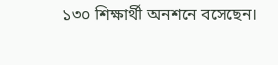১৩০ শিক্ষার্থী অনশনে বসেছেন।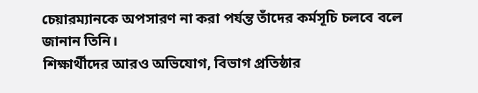চেয়ারম্যানকে অপসারণ না করা পর্যন্ত তাঁদের কর্মসূচি চলবে বলে জানান তিনি।
শিক্ষার্থীদের আরও অভিযোগ, বিভাগ প্রতিষ্ঠার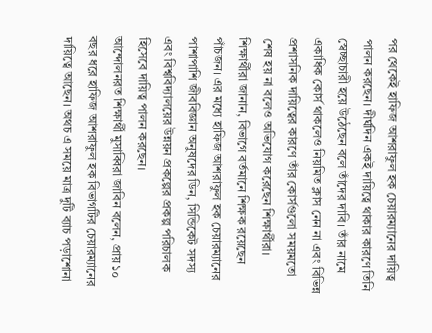পর থেকেই হাফিজ আশরাফুল হক চেয়ারম্যানের দায়িত্ব পালন করছেন। দীর্ঘদিন একই দায়িত্বে থাকার কারণে তিনি স্বেচ্ছাচারী হয়ে উঠেছেন বলে তাঁদের দাবি। তাঁর নামে একাধিক কোর্স থাকলেও নিয়মিত ক্লাস নেন না এবং বিভিন্ন প্রশাসনিক দায়িত্বের কারণে তাঁর কোর্সগুলো সময়মতো শেষ হয় না বলেও অভিযোগ করেছেন শিক্ষার্থীরা।
শিক্ষার্থীরা জানান, বিভাগে বর্তমানে শিক্ষক রয়েছেন পাঁচজন। এর মধ্যে হাফিজ আশরাফুল হক চেয়ারম্যানের পাশাপাশি জীববিজ্ঞান অনুষদের ডিন, সিন্ডিকেট সদস্য এবং বিশ্ববিদ্যালয়ের উন্নয়ন প্রকল্পের প্রকল্প পরিচালক হিসেবে দায়িত্ব পালন করছেন।
আন্দোলনরত শিক্ষার্থী মুসাব্বিরা জাবিন বলেন, প্রায় ১০ বছর ধরে হাফিজ আশরাফুল হক বিভাগটির চেয়ারম্যানের দায়িত্বে আছেন। অথচ এ সময়ে মাত্র দুটি ব্যাচ পড়াশোনা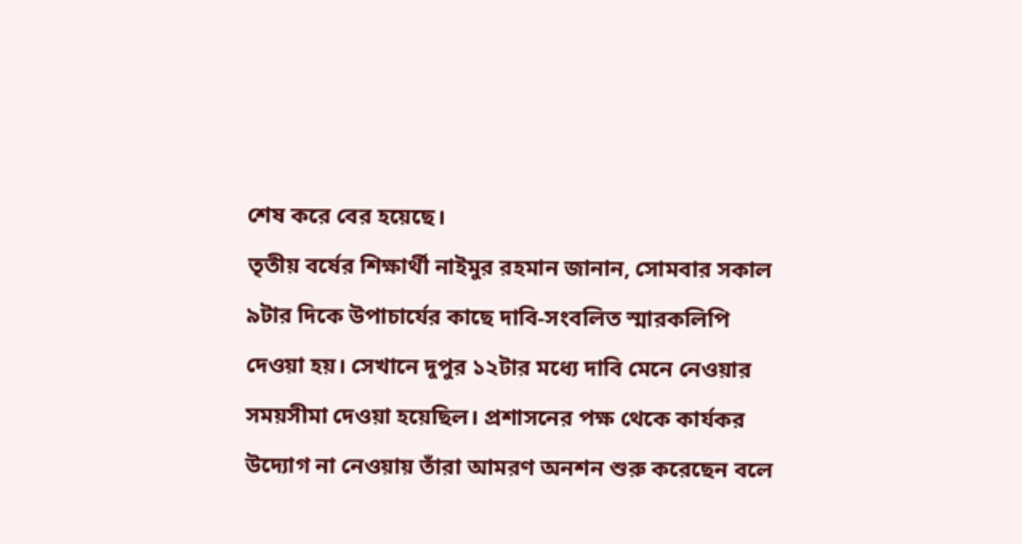শেষ করে বের হয়েছে।
তৃতীয় বর্ষের শিক্ষার্থী নাইমুর রহমান জানান, সোমবার সকাল ৯টার দিকে উপাচার্যের কাছে দাবি-সংবলিত স্মারকলিপি দেওয়া হয়। সেখানে দুপুর ১২টার মধ্যে দাবি মেনে নেওয়ার সময়সীমা দেওয়া হয়েছিল। প্রশাসনের পক্ষ থেকে কার্যকর উদ্যোগ না নেওয়ায় তাঁরা আমরণ অনশন শুরু করেছেন বলে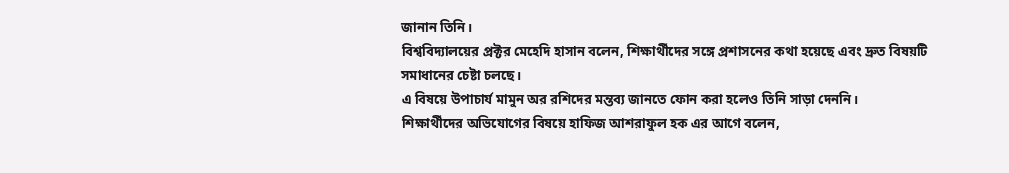জানান তিনি।
বিশ্ববিদ্যালয়ের প্রক্টর মেহেদি হাসান বলেন, শিক্ষার্থীদের সঙ্গে প্রশাসনের কথা হয়েছে এবং দ্রুত বিষয়টি সমাধানের চেষ্টা চলছে।
এ বিষয়ে উপাচার্য মামুন অর রশিদের মন্তব্য জানতে ফোন করা হলেও তিনি সাড়া দেননি।
শিক্ষার্থীদের অভিযোগের বিষয়ে হাফিজ আশরাফুল হক এর আগে বলেন,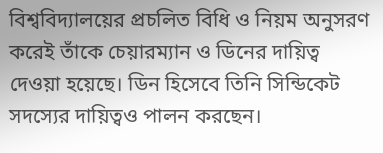বিশ্ববিদ্যালয়ের প্রচলিত বিধি ও নিয়ম অনুসরণ করেই তাঁকে চেয়ারম্যান ও ডিনের দায়িত্ব দেওয়া হয়েছে। ডিন হিসেবে তিনি সিন্ডিকেট সদস্যের দায়িত্বও পালন করছেন।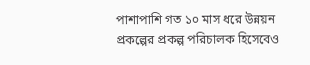পাশাপাশি গত ১০ মাস ধরে উন্নয়ন প্রকল্পের প্রকল্প পরিচালক হিসেবেও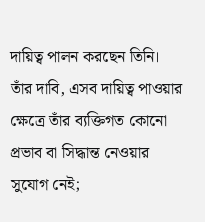দায়িত্ব পালন করছেন তিনি।
তাঁর দাবি, এসব দায়িত্ব পাওয়ার ক্ষেত্রে তাঁর ব্যক্তিগত কোনো প্রভাব বা সিদ্ধান্ত নেওয়ার সুযোগ নেই;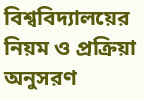বিশ্ববিদ্যালয়ের নিয়ম ও প্রক্রিয়া অনুসরণ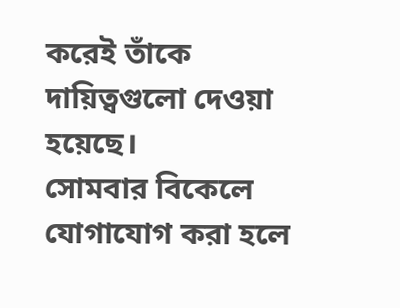করেই তাঁকে দায়িত্বগুলো দেওয়া হয়েছে।
সোমবার বিকেলে যোগাযোগ করা হলে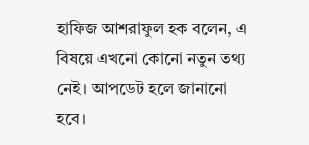হাফিজ আশরাফুল হক বলেন, এ বিষয়ে এখনো কোনো নতুন তথ্য নেই। আপডেট হলে জানানো হবে।